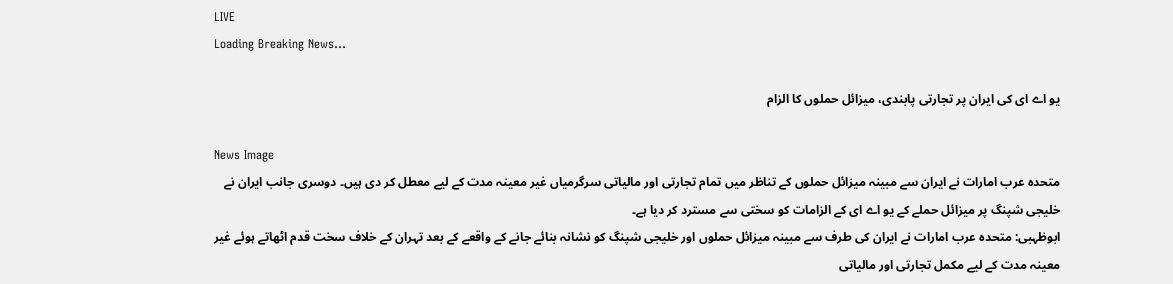LIVE
Loading Breaking News...

یو اے ای کی ایران پر تجارتی پابندی، میزائل حملوں کا الزام

News Image
متحدہ عرب امارات نے ایران سے مبینہ میزائل حملوں کے تناظر میں تمام تجارتی اور مالیاتی سرگرمیاں غیر معینہ مدت کے لیے معطل کر دی ہیں۔ دوسری جانب ایران نے خلیجی شپنگ پر میزائل حملے کے یو اے ای کے الزامات کو سختی سے مسترد کر دیا ہے۔
ابوظہبی: متحدہ عرب امارات نے ایران کی طرف سے مبینہ میزائل حملوں اور خلیجی شپنگ کو نشانہ بنائے جانے کے واقعے کے بعد تہران کے خلاف سخت قدم اٹھاتے ہوئے غیر معینہ مدت کے لیے مکمل تجارتی اور مالیاتی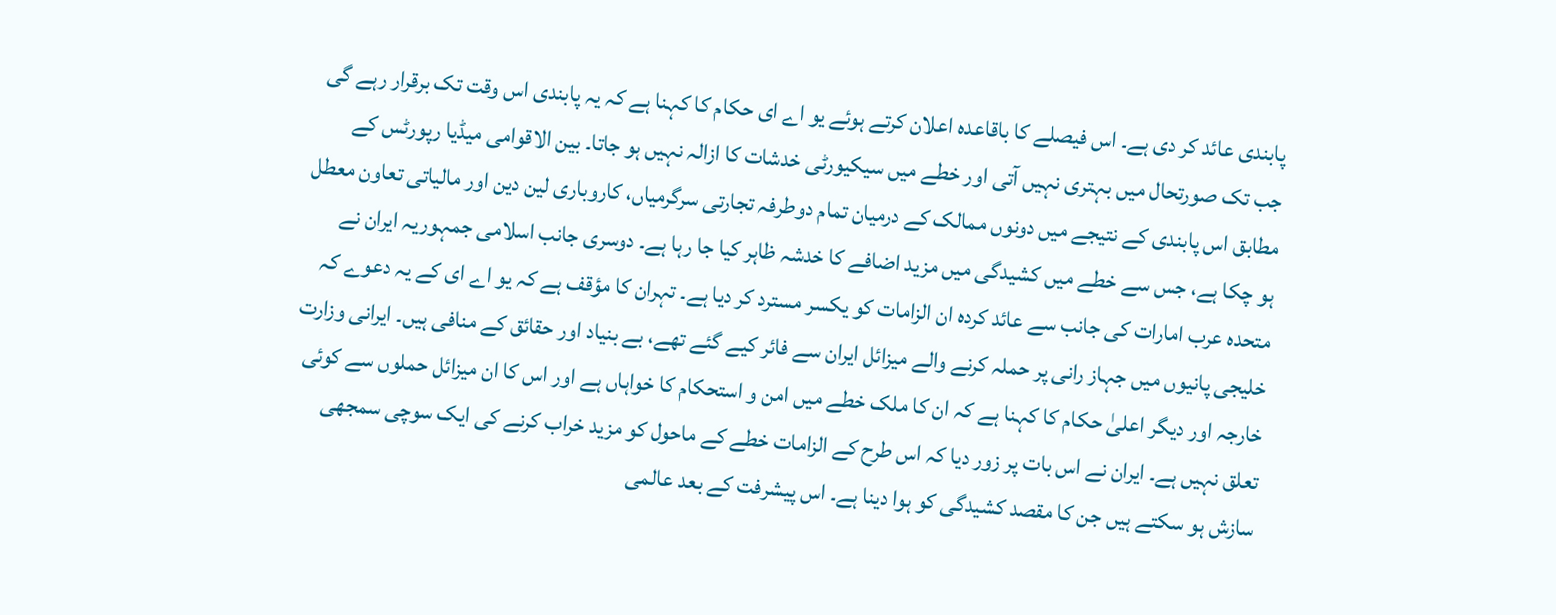پابندی عائد کر دی ہے۔ اس فیصلے کا باقاعدہ اعلان کرتے ہوئے یو اے ای حکام کا کہنا ہے کہ یہ پابندی اس وقت تک برقرار رہے گی جب تک صورتحال میں بہتری نہیں آتی اور خطے میں سیکیورٹی خدشات کا ازالہ نہیں ہو جاتا۔ بین الاقوامی میڈیا رپورٹس کے مطابق اس پابندی کے نتیجے میں دونوں ممالک کے درمیان تمام دوطرفہ تجارتی سرگرمیاں، کاروباری لین دین اور مالیاتی تعاون معطل ہو چکا ہے، جس سے خطے میں کشیدگی میں مزید اضافے کا خدشہ ظاہر کیا جا رہا ہے۔ دوسری جانب اسلامی جمہوریہ ایران نے متحدہ عرب امارات کی جانب سے عائد کردہ ان الزامات کو یکسر مسترد کر دیا ہے۔ تہران کا مؤقف ہے کہ یو اے ای کے یہ دعوے کہ خلیجی پانیوں میں جہاز رانی پر حملہ کرنے والے میزائل ایران سے فائر کیے گئے تھے، بے بنیاد اور حقائق کے منافی ہیں۔ ایرانی وزارت خارجہ اور دیگر اعلیٰ حکام کا کہنا ہے کہ ان کا ملک خطے میں امن و استحکام کا خواہاں ہے اور اس کا ان میزائل حملوں سے کوئی تعلق نہیں ہے۔ ایران نے اس بات پر زور دیا کہ اس طرح کے الزامات خطے کے ماحول کو مزید خراب کرنے کی ایک سوچی سمجھی سازش ہو سکتے ہیں جن کا مقصد کشیدگی کو ہوا دینا ہے۔ اس پیشرفت کے بعد عالمی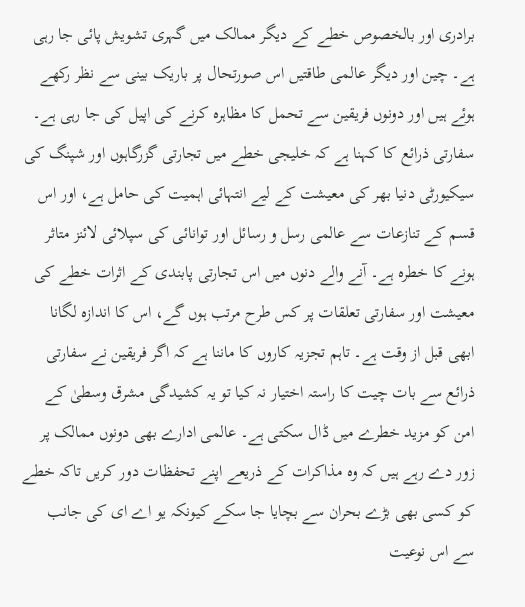برادری اور بالخصوص خطے کے دیگر ممالک میں گہری تشویش پائی جا رہی ہے۔ چین اور دیگر عالمی طاقتیں اس صورتحال پر باریک بینی سے نظر رکھے ہوئے ہیں اور دونوں فریقین سے تحمل کا مظاہرہ کرنے کی اپیل کی جا رہی ہے۔ سفارتی ذرائع کا کہنا ہے کہ خلیجی خطے میں تجارتی گزرگاہوں اور شپنگ کی سیکیورٹی دنیا بھر کی معیشت کے لیے انتہائی اہمیت کی حامل ہے، اور اس قسم کے تنازعات سے عالمی رسل و رسائل اور توانائی کی سپلائی لائنز متاثر ہونے کا خطرہ ہے۔ آنے والے دنوں میں اس تجارتی پابندی کے اثرات خطے کی معیشت اور سفارتی تعلقات پر کس طرح مرتب ہوں گے، اس کا اندازہ لگانا ابھی قبل از وقت ہے۔ تاہم تجزیہ کاروں کا ماننا ہے کہ اگر فریقین نے سفارتی ذرائع سے بات چیت کا راستہ اختیار نہ کیا تو یہ کشیدگی مشرق وسطیٰ کے امن کو مزید خطرے میں ڈال سکتی ہے۔ عالمی ادارے بھی دونوں ممالک پر زور دے رہے ہیں کہ وہ مذاکرات کے ذریعے اپنے تحفظات دور کریں تاکہ خطے کو کسی بھی بڑے بحران سے بچایا جا سکے کیونکہ یو اے ای کی جانب سے اس نوعیت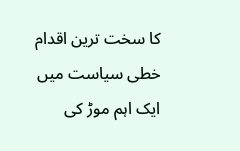کا سخت ترین اقدام خطی سیاست میں ایک اہم موڑ کی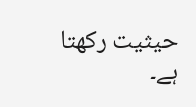حیثیت رکھتا ہے۔